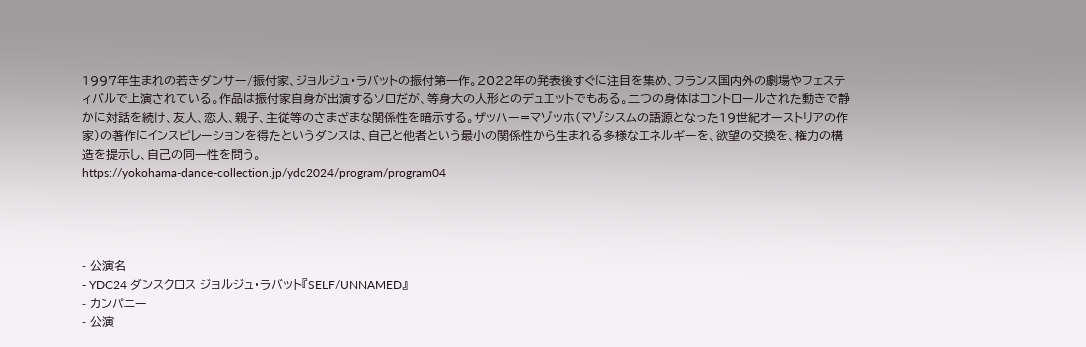1997年生まれの若きダンサー/振付家、ジョルジュ・ラバットの振付第一作。2022年の発表後すぐに注目を集め、フランス国内外の劇場やフェスティバルで上演されている。作品は振付家自身が出演するソロだが、等身大の人形とのデュエットでもある。二つの身体はコントロールされた動きで静かに対話を続け、友人、恋人、親子、主従等のさまざまな関係性を暗示する。ザッハー=マゾッホ(マゾシスムの語源となった19世紀オーストリアの作家)の著作にインスピレーションを得たというダンスは、自己と他者という最小の関係性から生まれる多様なエネルギーを、欲望の交換を、権力の構造を提示し、自己の同一性を問う。
https://yokohama-dance-collection.jp/ydc2024/program/program04




- 公演名
- YDC24 ダンスクロス ジョルジュ・ラバット『SELF/UNNAMED』
- カンパニー
- 公演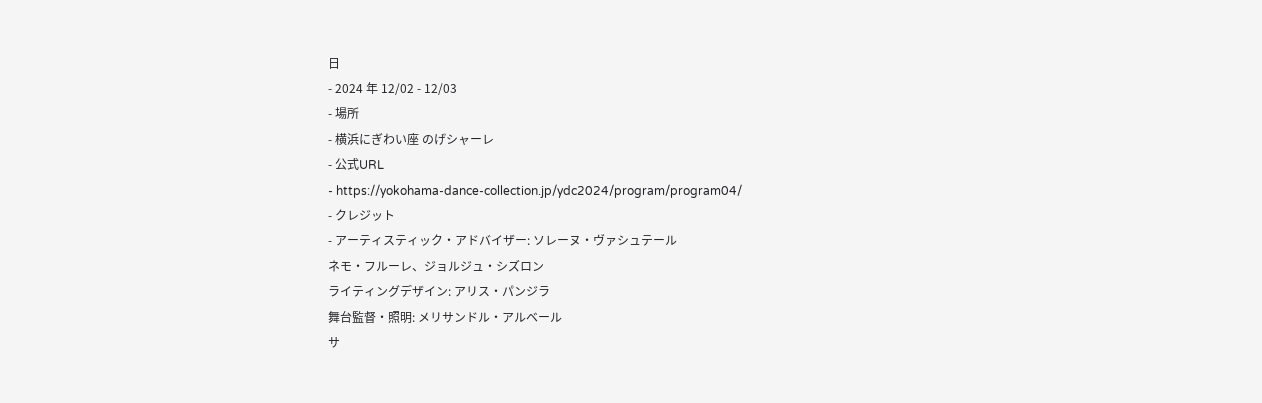日
- 2024 年 12/02 - 12/03
- 場所
- 横浜にぎわい座 のげシャーレ
- 公式URL
- https://yokohama-dance-collection.jp/ydc2024/program/program04/
- クレジット
- アーティスティック・アドバイザー: ソレーヌ・ヴァシュテール
ネモ・フルーレ、ジョルジュ・シズロン
ライティングデザイン: アリス・パンジラ
舞台監督・照明: メリサンドル・アルベール
サ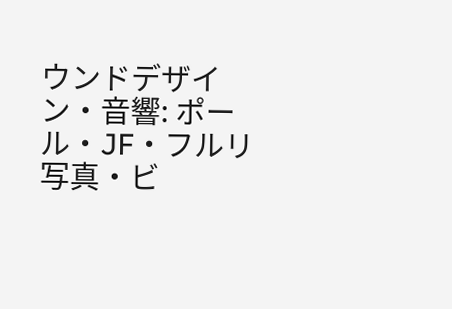ウンドデザイン・音響: ポール・JF・フルリ
写真・ビ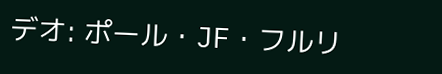デオ: ポール・JF・フルリ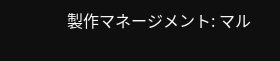製作マネージメント: マル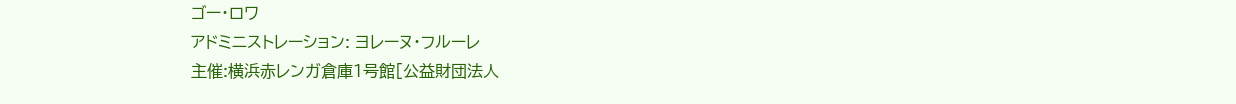ゴー・ロワ
アドミニストレーション: ヨレーヌ・フルーレ
主催:横浜赤レンガ倉庫1号館[公益財団法人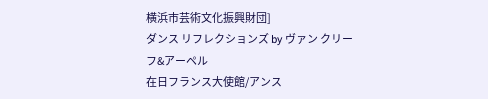横浜市芸術文化振興財団]
ダンス リフレクションズ by ヴァン クリーフ&アーペル
在日フランス大使館/アンス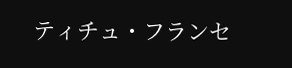ティチュ・フランセ